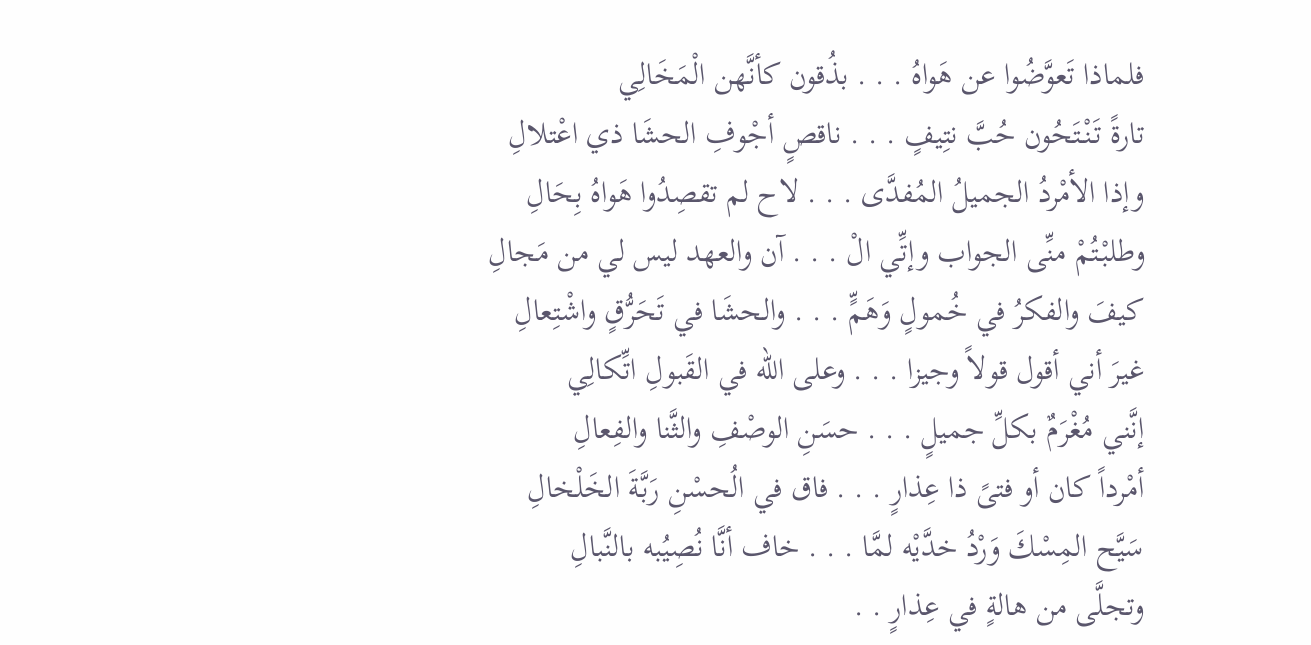فلماذا تَعوَّضُوا عن هَواهُ . . . بذُقون كأنَّهن الْمَخَالِي
تارةً تَنْتَحُون حُبَّ نتِيفٍ . . . ناقصٍ أجْوفِ الحشَا ذي اعْتلالِ
وإذا الأمْردُ الجميلُ المُفدَّى . . . لاح لم تقصِدُوا هَواهُ بِحَالِ
وطلبْتُمْ منِّى الجواب وإتِّي الْ . . . آن والعهد ليس لي من مَجالِ
كيفَ والفكرُ في خُمولٍ وَهَمٍّ . . . والحشَا في تَحَرُّقٍ واشْتِعالِ
غيرَ أني أقول قولاً وجيزا . . . وعلى الله في القَبولِ اتِّكالِي
إنَّني مُغْرَمٌ بكلِّ جميلٍ . . . حسَنِ الوصْفِ والثَّنا والفِعالِ
أمْرداً كان أو فتىً ذا عِذارٍ . . . فاق في الُحسْنِ رَبَّةَ الخَلْخالِ
سَيَّح المِسْكَ وَرْدُ خدَّيْه لمَّا . . . خاف أنَّا نُصِيُبه بالنَّبالِ
وتجلَّى من هالةٍ في عِذارٍ . .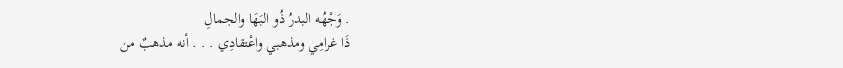. وَجْهُه البدرُ ذُو البَهَا والجمالِ
ذَا غرامِي ومذهبي واعْتقادِي . . . أنه مذهبٌ من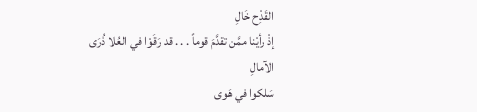القَدِْح خَالِ
إذْ رأيْنا ممَّن تقدَّمَ قوماً . . . قد رَقَوْا في العُلا ذُرَى الآمالِ
سَلكوا في هَوى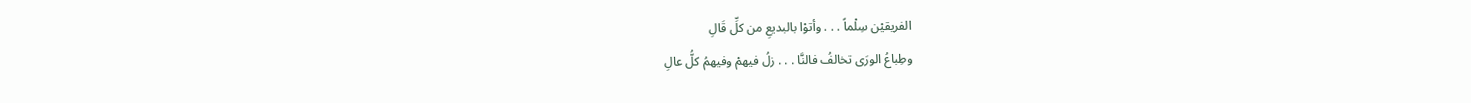الفريقيْن سِلْماً . . . وأتوْا بالبديعِ من كلِّ قَالِ
وطِباعُ الورَى تخالفُ فالنَّا . . . زلُ فيهمْ وفيهمُ كلُّ عالِ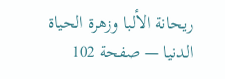ريحانة الألبا وزهرة الحياة الدنيا — صفحة 102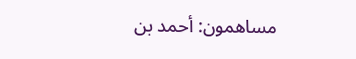مساهمون: أحمد بن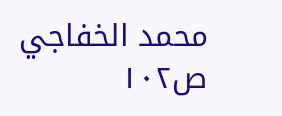محمد الخفاجي
ص١٠٢